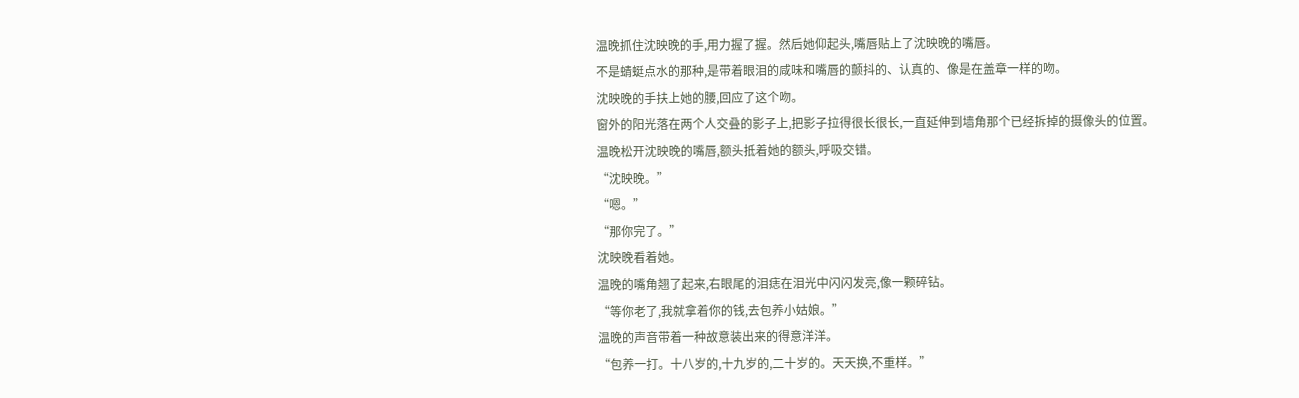温晚抓住沈映晚的手,用力握了握。然后她仰起头,嘴唇贴上了沈映晚的嘴唇。
不是蜻蜓点水的那种,是带着眼泪的咸味和嘴唇的颤抖的、认真的、像是在盖章一样的吻。
沈映晚的手扶上她的腰,回应了这个吻。
窗外的阳光落在两个人交叠的影子上,把影子拉得很长很长,一直延伸到墙角那个已经拆掉的摄像头的位置。
温晚松开沈映晚的嘴唇,额头抵着她的额头,呼吸交错。
“沈映晚。”
“嗯。”
“那你完了。”
沈映晚看着她。
温晚的嘴角翘了起来,右眼尾的泪痣在泪光中闪闪发亮,像一颗碎钻。
“等你老了,我就拿着你的钱,去包养小姑娘。”
温晚的声音带着一种故意装出来的得意洋洋。
“包养一打。十八岁的,十九岁的,二十岁的。天天换,不重样。”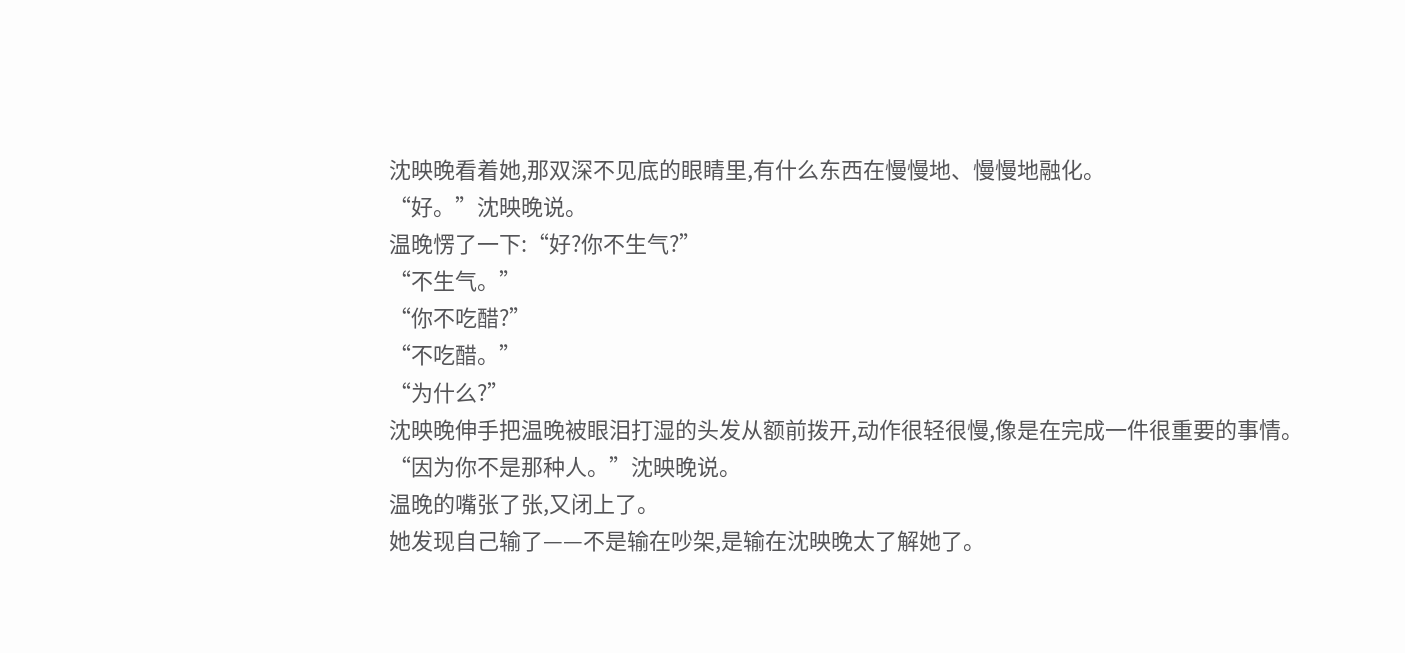沈映晚看着她,那双深不见底的眼睛里,有什么东西在慢慢地、慢慢地融化。
“好。”沈映晚说。
温晚愣了一下:“好?你不生气?”
“不生气。”
“你不吃醋?”
“不吃醋。”
“为什么?”
沈映晚伸手把温晚被眼泪打湿的头发从额前拨开,动作很轻很慢,像是在完成一件很重要的事情。
“因为你不是那种人。”沈映晚说。
温晚的嘴张了张,又闭上了。
她发现自己输了——不是输在吵架,是输在沈映晚太了解她了。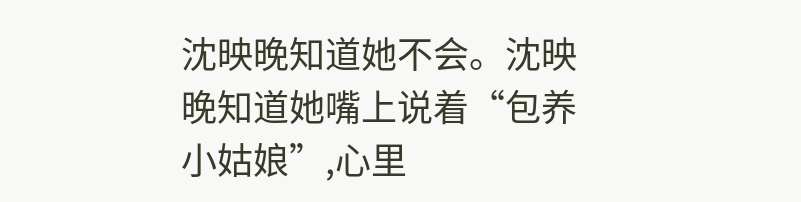沈映晚知道她不会。沈映晚知道她嘴上说着“包养小姑娘”,心里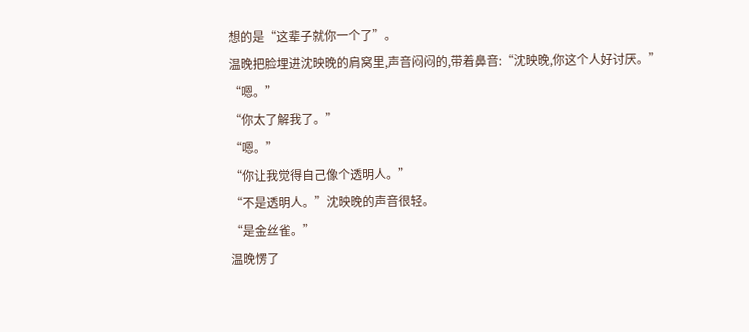想的是“这辈子就你一个了”。
温晚把脸埋进沈映晚的肩窝里,声音闷闷的,带着鼻音:“沈映晚,你这个人好讨厌。”
“嗯。”
“你太了解我了。”
“嗯。”
“你让我觉得自己像个透明人。”
“不是透明人。”沈映晚的声音很轻。
“是金丝雀。”
温晚愣了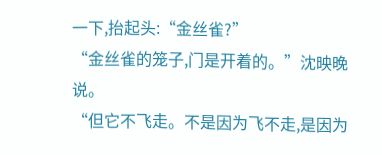一下,抬起头:“金丝雀?”
“金丝雀的笼子,门是开着的。”沈映晚说。
“但它不飞走。不是因为飞不走,是因为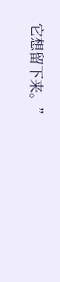它想留下来。”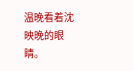温晚看着沈映晚的眼睛。